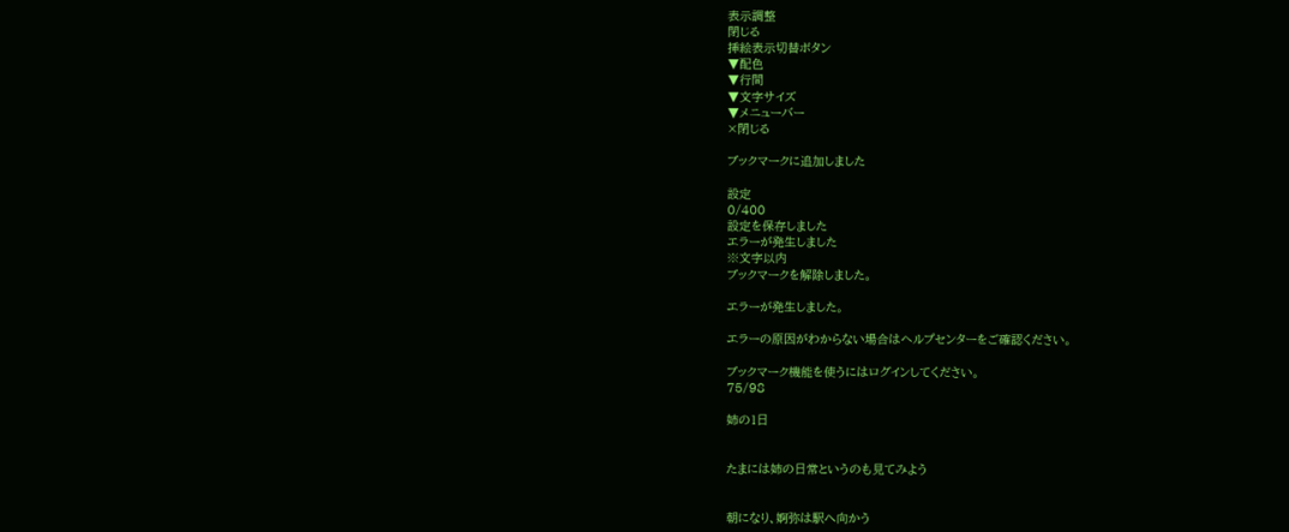表示調整
閉じる
挿絵表示切替ボタン
▼配色
▼行間
▼文字サイズ
▼メニューバー
×閉じる

ブックマークに追加しました

設定
0/400
設定を保存しました
エラーが発生しました
※文字以内
ブックマークを解除しました。

エラーが発生しました。

エラーの原因がわからない場合はヘルプセンターをご確認ください。

ブックマーク機能を使うにはログインしてください。
75/98

姉の1日


たまには姉の日常というのも見てみよう


朝になり、婀弥は駅へ向かう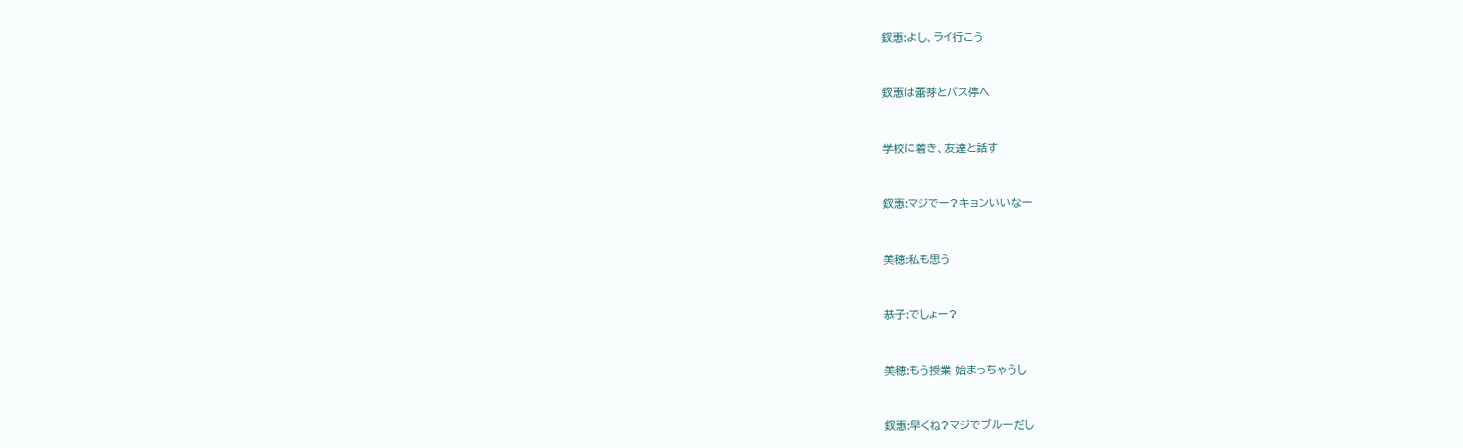釵惠:よし、ライ行こう


釵惠は蕾芽とバス停へ


学校に着き、友達と話す


釵惠:マジでー?キョンいいなー


美穂:私も思う


恭子:でしょー?


美穂:もう授業 始まっちゃうし


釵惠:早くね?マジでブルーだし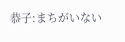恭子:まちがいない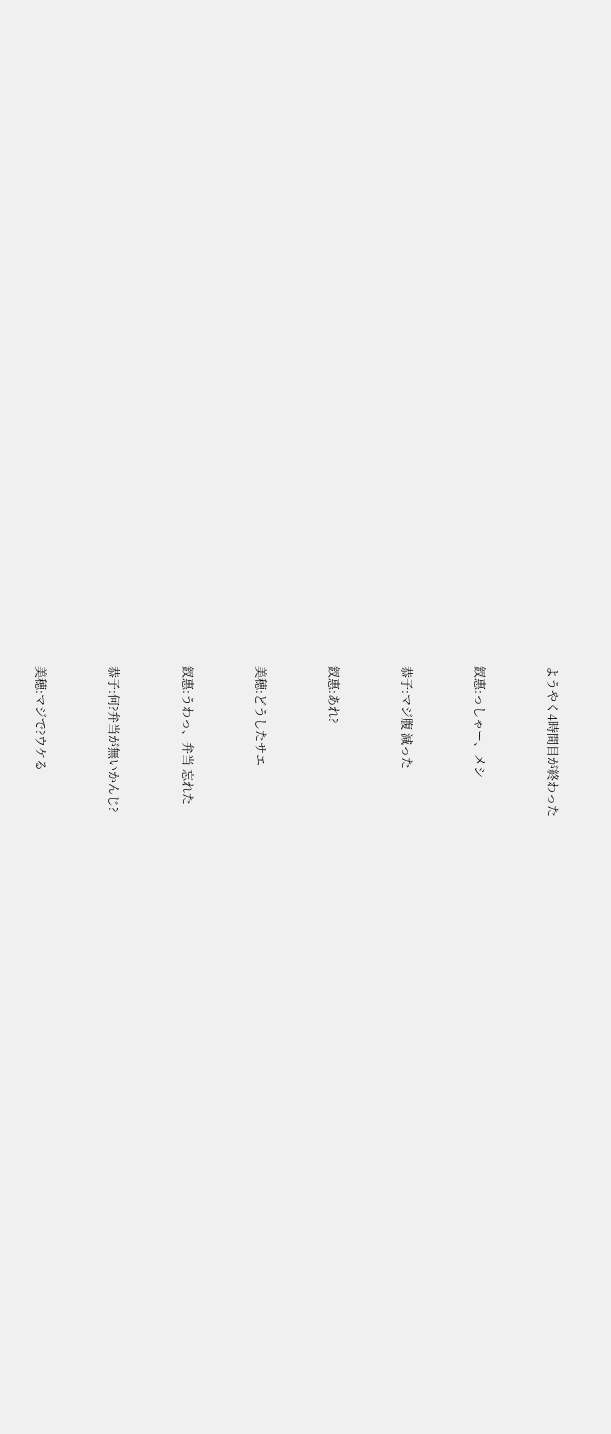ようやく4時間目が終わった


釵惠:っしゃー、メシ


恭子:マジ腹 減った


釵惠:あれ?


美穂:どうしたサエ


釵惠:うわっ、弁当 忘れた


恭子:何?弁当が無いかんじ?


美穂:マジで?ウケる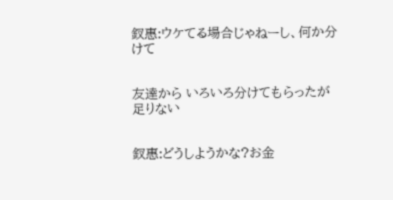釵惠:ウケてる場合じゃねーし、何か分けて


友達から いろいろ分けてもらったが足りない


釵惠:どうしようかな?お金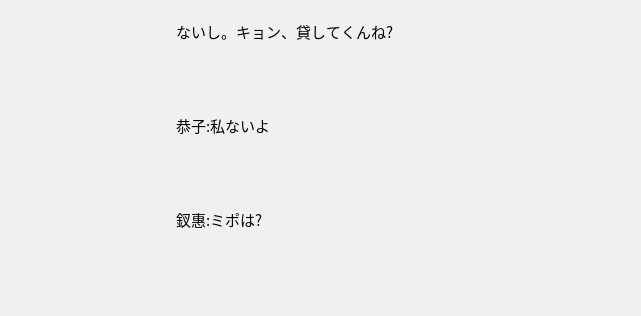ないし。キョン、貸してくんね?


恭子:私ないよ


釵惠:ミポは?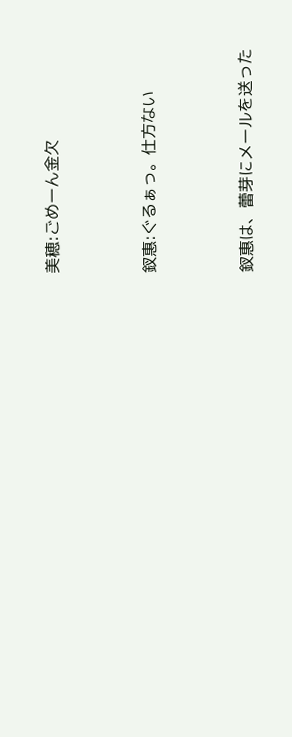美穂:ごめーん金欠


釵惠:ぐるぁっ。仕方ない


釵惠は、蕾芽にメールを送った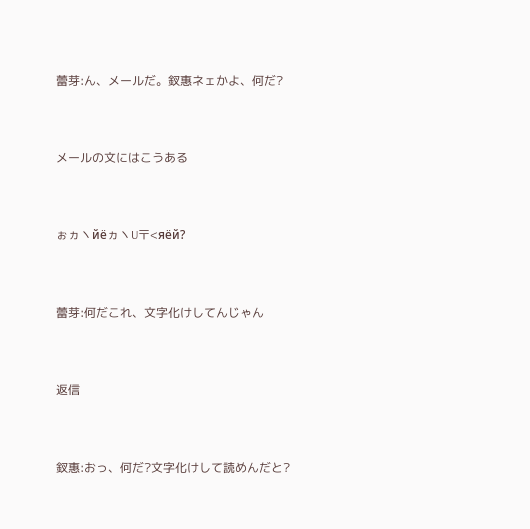蕾芽:ん、メールだ。釵惠ネェかよ、何だ?


メールの文にはこうある


ぉヵヽйёヵヽU〒<яёй?


蕾芽:何だこれ、文字化けしてんじゃん


返信


釵惠:おっ、何だ?文字化けして読めんだと?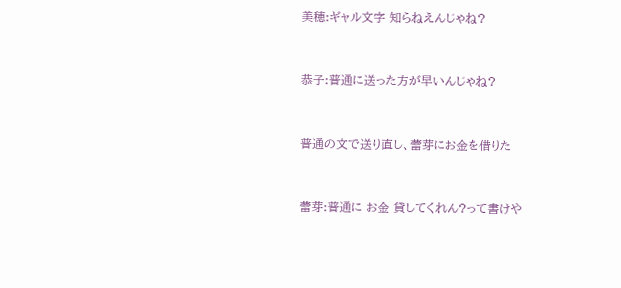美穂:ギャル文字 知らねえんじゃね?


恭子:普通に送った方が早いんじゃね?


普通の文で送り直し、蕾芽にお金を借りた


蕾芽:普通に お金 貸してくれん?って書けや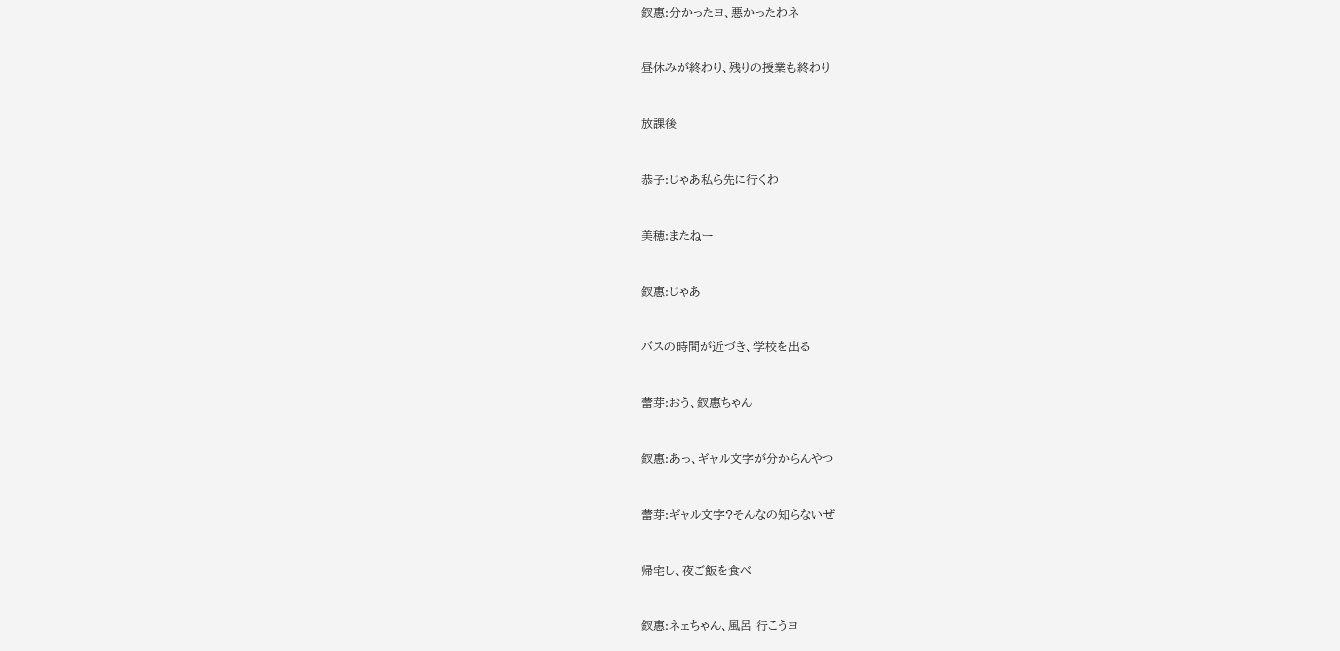釵惠:分かったヨ、悪かったわネ


昼休みが終わり、残りの授業も終わり


放課後


恭子:じゃあ私ら先に行くわ


美穂:またねー


釵惠:じゃあ


バスの時間が近づき、学校を出る


蕾芽:おう、釵惠ちゃん


釵惠:あっ、ギャル文字が分からんやつ


蕾芽:ギャル文字?そんなの知らないぜ


帰宅し、夜ご飯を食べ


釵惠:ネェちゃん、風呂 行こうヨ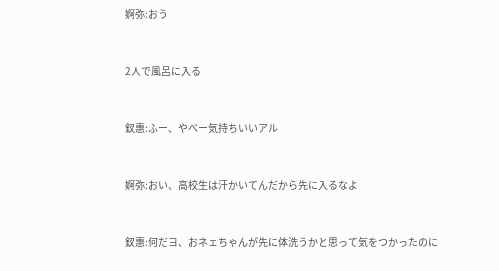婀弥:おう


2人で風呂に入る


釵惠:ふー、やべー気持ちいいアル


婀弥:おい、高校生は汗かいてんだから先に入るなよ


釵惠:何だヨ、おネェちゃんが先に体洗うかと思って気をつかったのに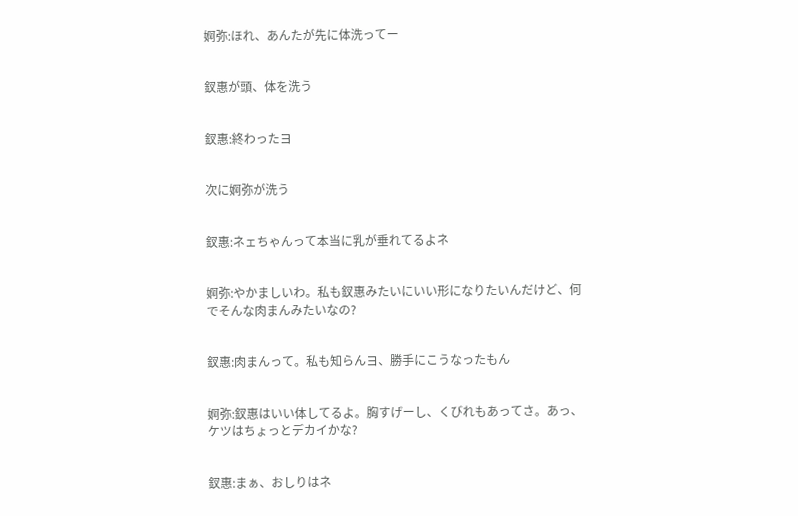婀弥:ほれ、あんたが先に体洗ってー


釵惠が頭、体を洗う


釵惠:終わったヨ


次に婀弥が洗う


釵惠:ネェちゃんって本当に乳が垂れてるよネ


婀弥:やかましいわ。私も釵惠みたいにいい形になりたいんだけど、何でそんな肉まんみたいなの?


釵惠:肉まんって。私も知らんヨ、勝手にこうなったもん


婀弥:釵惠はいい体してるよ。胸すげーし、くびれもあってさ。あっ、ケツはちょっとデカイかな?


釵惠:まぁ、おしりはネ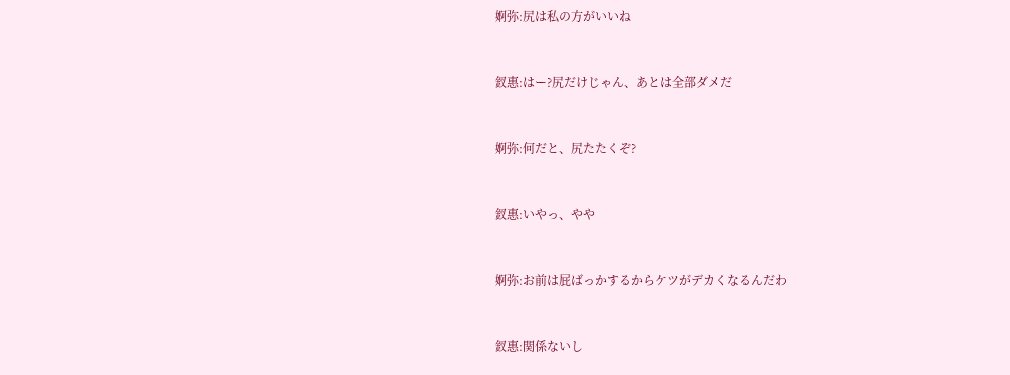婀弥:尻は私の方がいいね


釵惠:はー?尻だけじゃん、あとは全部ダメだ


婀弥:何だと、尻たたくぞ?


釵惠:いやっ、やや


婀弥:お前は屁ばっかするからケツがデカくなるんだわ


釵惠:関係ないし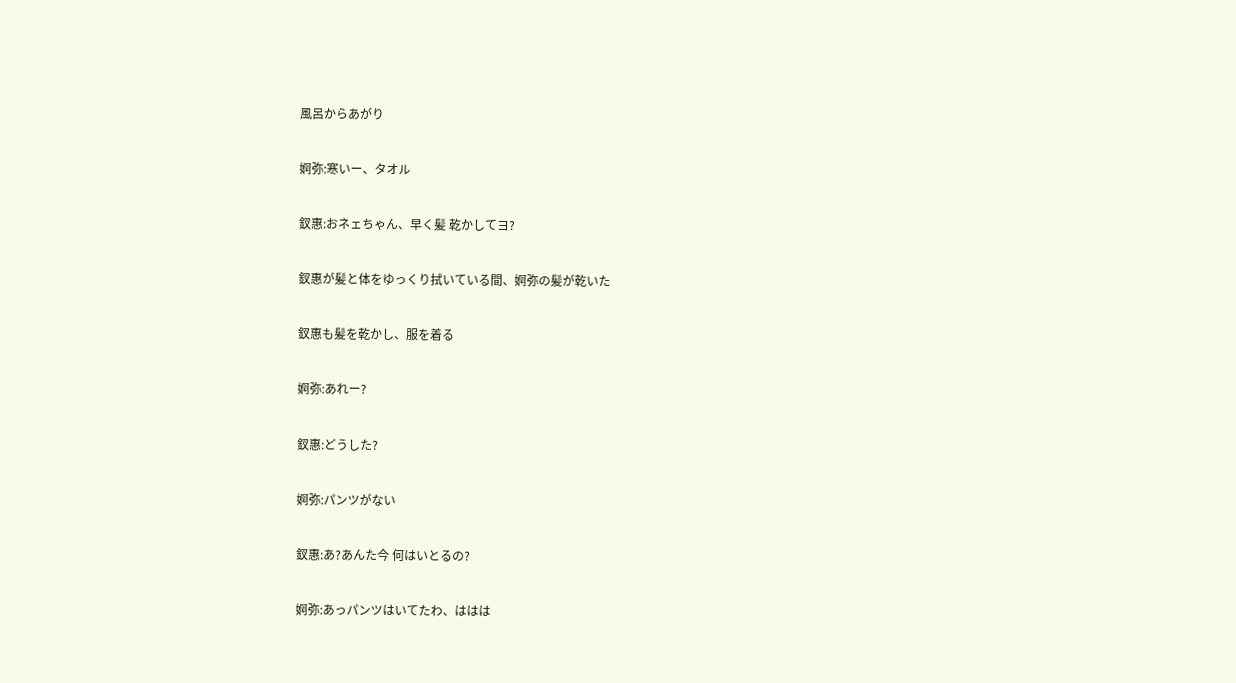風呂からあがり


婀弥:寒いー、タオル


釵惠:おネェちゃん、早く髪 乾かしてヨ?


釵惠が髪と体をゆっくり拭いている間、婀弥の髪が乾いた


釵惠も髪を乾かし、服を着る


婀弥:あれー?


釵惠:どうした?


婀弥:パンツがない


釵惠:あ?あんた今 何はいとるの?


婀弥:あっパンツはいてたわ、ははは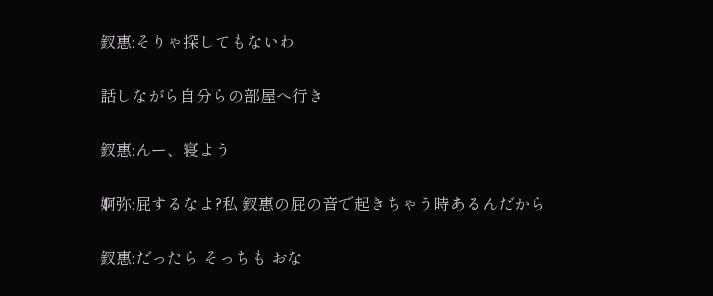釵惠:そりゃ探してもないわ


話しながら自分らの部屋へ行き


釵惠:んー、寝よう


婀弥:屁するなよ?私 釵惠の屁の音で起きちゃう時あるんだから


釵惠:だったら そっちも おな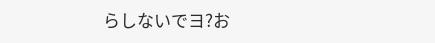らしないでヨ?お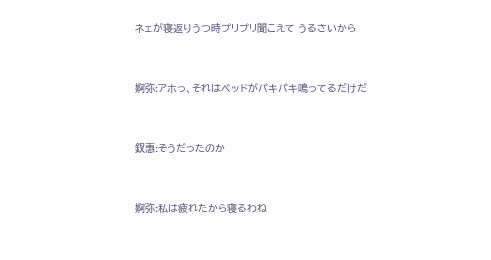ネェが寝返りうつ時プリプリ聞こえて うるさいから


婀弥:アホっ、それはベッドがパキパキ鳴ってるだけだ


釵惠:そうだったのか


婀弥:私は疲れたから寝るわね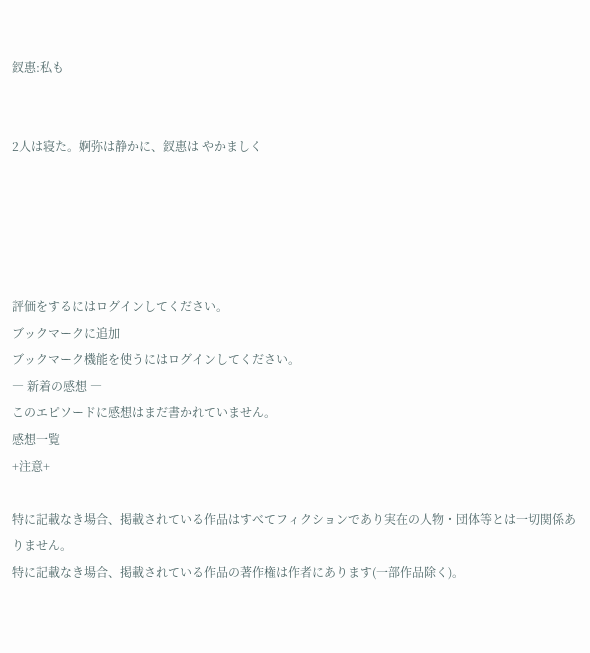釵惠:私も


2人は寝た。婀弥は静かに、釵惠は やかましく





評価をするにはログインしてください。
ブックマークに追加
ブックマーク機能を使うにはログインしてください。
― 新着の感想 ―
このエピソードに感想はまだ書かれていません。
感想一覧
+注意+

特に記載なき場合、掲載されている作品はすべてフィクションであり実在の人物・団体等とは一切関係ありません。
特に記載なき場合、掲載されている作品の著作権は作者にあります(一部作品除く)。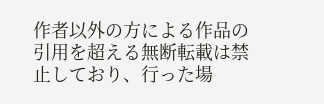作者以外の方による作品の引用を超える無断転載は禁止しており、行った場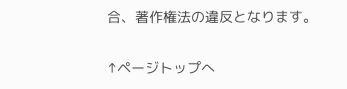合、著作権法の違反となります。

↑ページトップへ